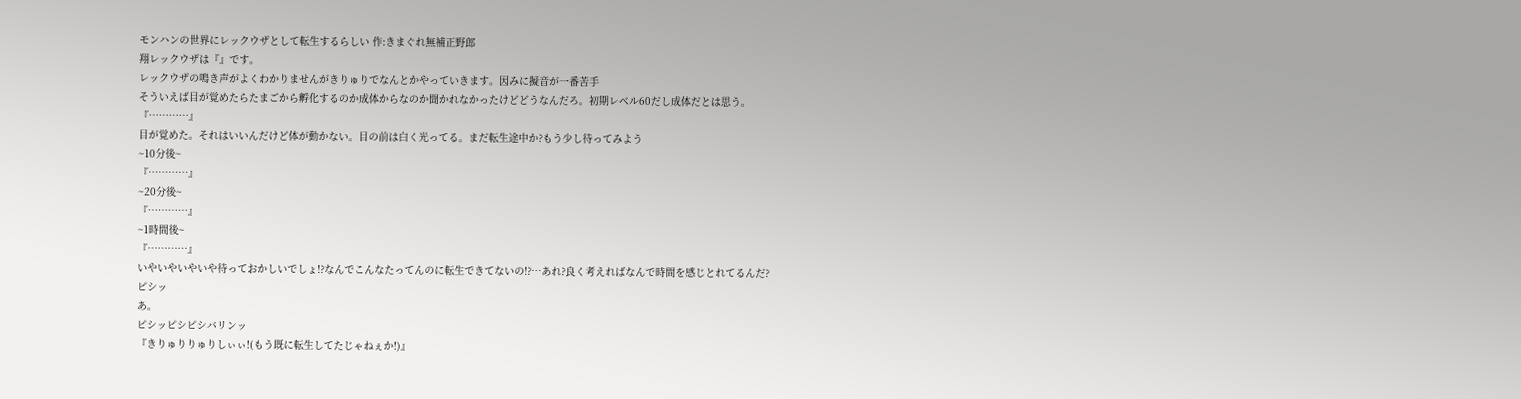モンハンの世界にレックウザとして転生するらしい 作:きまぐれ無補正野郎
翔レックウザは『』です。
レックウザの鳴き声がよくわかりませんがきりゅりでなんとかやっていきます。因みに擬音が一番苦手
そういえば目が覚めたらたまごから孵化するのか成体からなのか聞かれなかったけどどうなんだろ。初期レベル60だし成体だとは思う。
『…………』
目が覚めた。それはいいんだけど体が動かない。目の前は白く光ってる。まだ転生途中か?もう少し待ってみよう
~10分後~
『…………』
~20分後~
『…………』
~1時間後~
『…………』
いやいやいやいや待っておかしいでしょ!?なんでこんなたってんのに転生できてないの!?…あれ?良く考えればなんで時間を感じとれてるんだ?
ピシッ
あ。
ピシッピシピシバリンッ
『きりゅりりゅりしぃぃ!(もう既に転生してたじゃねぇか!)』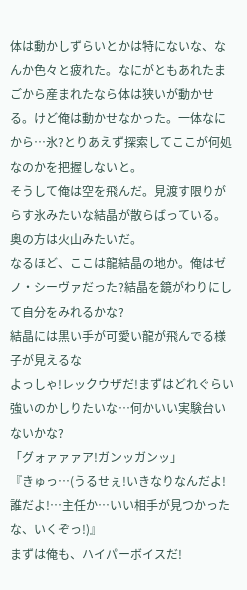体は動かしずらいとかは特にないな、なんか色々と疲れた。なにがともあれたまごから産まれたなら体は狭いが動かせる。けど俺は動かせなかった。一体なにから…氷?とりあえず探索してここが何処なのかを把握しないと。
そうして俺は空を飛んだ。見渡す限りがらす氷みたいな結晶が散らばっている。奥の方は火山みたいだ。
なるほど、ここは龍結晶の地か。俺はゼノ・シーヴァだった?結晶を鏡がわりにして自分をみれるかな?
結晶には黒い手が可愛い龍が飛んでる様子が見えるな
よっしゃ!レックウザだ!まずはどれぐらい強いのかしりたいな…何かいい実験台いないかな?
「グォァァァア!ガンッガンッ」
『きゅっ…(うるせぇ!いきなりなんだよ!誰だよ!…主任か…いい相手が見つかったな、いくぞっ!)』
まずは俺も、ハイパーボイスだ!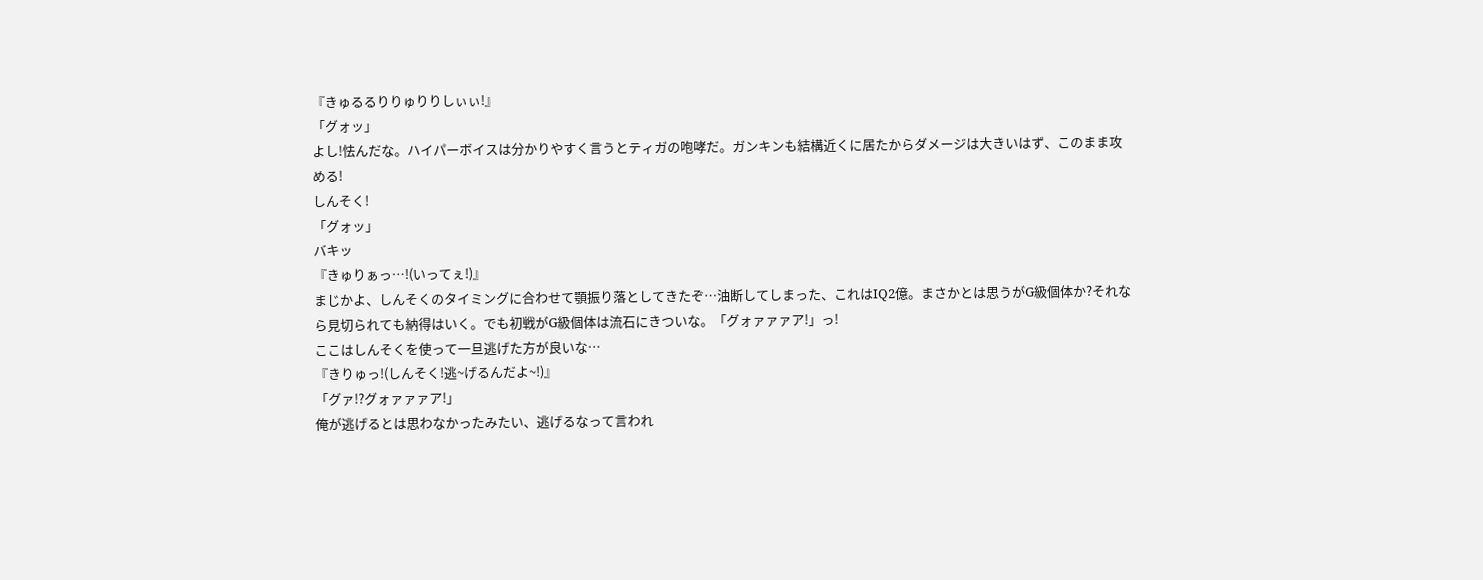『きゅるるりりゅりりしぃぃ!』
「グォッ」
よし!怯んだな。ハイパーボイスは分かりやすく言うとティガの咆哮だ。ガンキンも結構近くに居たからダメージは大きいはず、このまま攻める!
しんそく!
「グォッ」
バキッ
『きゅりぁっ…!(いってぇ!)』
まじかよ、しんそくのタイミングに合わせて顎振り落としてきたぞ…油断してしまった、これはIQ2億。まさかとは思うがG級個体か?それなら見切られても納得はいく。でも初戦がG級個体は流石にきついな。「グォァァァア!」っ!
ここはしんそくを使って一旦逃げた方が良いな…
『きりゅっ!(しんそく!逃~げるんだよ~!)』
「グァ!?グォァァァア!」
俺が逃げるとは思わなかったみたい、逃げるなって言われ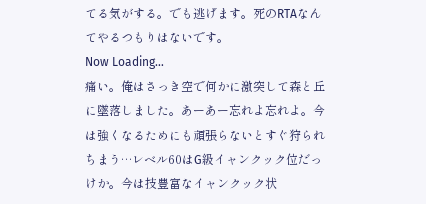てる気がする。でも逃げます。死のRTAなんてやるつもりはないです。
Now Loading…
痛い。俺はさっき空で何かに激突して森と丘に墜落しました。あーあー忘れよ忘れよ。今は強くなるためにも頑張らないとすぐ狩られちまう…レベル60はG級イャンクック位だっけか。今は技豊富なイャンクック状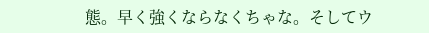態。早く強くならなくちゃな。そしてウ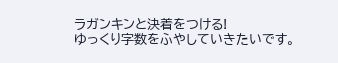ラガンキンと決着をつける!
ゆっくり字数をふやしていきたいです。